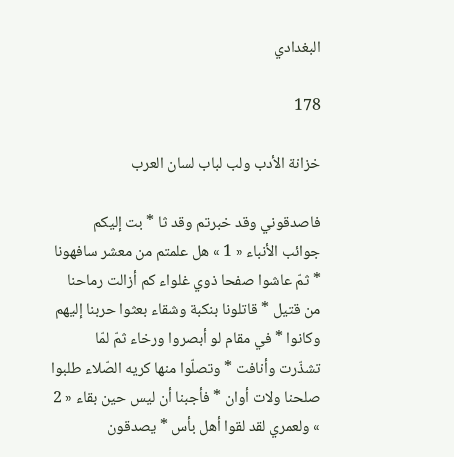البغدادي

178

خزانة الأدب ولب لباب لسان العرب

فاصدقوني وقد خبرتم وقد ثا * بت إليكم جوائب الأنباء « 1 » هل علمتم من معشر سافهونا * ثمّ عاشوا صفحا ذوي غلواء كم أزالت رماحنا من قتيل * قاتلونا بنكبة وشقاء بعثوا حربنا إليهم وكانوا * في مقام لو أبصروا ورخاء ثمّ لمّا تشذّرت وأنافت * وتصلّوا منها كريه الصّلاء طلبوا صلحنا ولات أوان * فأجبنا أن ليس حين بقاء « 2 » ولعمري لقد لقوا أهل بأس * يصدقون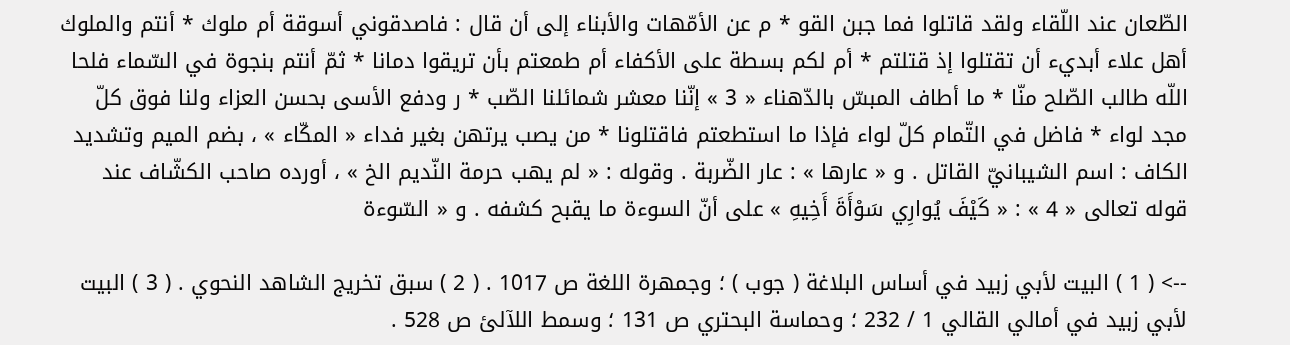الطّعان عند اللّقاء ولقد قاتلوا فما جبن القو * م عن الأمّهات والأبناء إلى أن قال : فاصدقوني أسوقة أم ملوك * أنتم والملوك أهل علاء أبديء أن تقتلوا إذ قتلتم * أم لكم بسطة على الأكفاء أم طمعتم بأن تريقوا دمانا * ثمّ أنتم بنجوة في السّماء فلحا اللّه طالب الصّلح منّا * ما أطاف المبسّ بالدّهناء « 3 » إنّنا معشر شمائلنا الصّب * ر ودفع الأسى بحسن العزاء ولنا فوق كلّ مجد لواء * فاضل في التّمام كلّ لواء فإذا ما استطعتم فاقتلونا * من يصب يرتهن بغير فداء « المكّاء » ، بضم الميم وتشديد الكاف : اسم الشيبانيّ القاتل . و « عارها » : عار الضّربة . وقوله : « لم يهب حرمة النّديم الخ » ، أورده صاحب الكشّاف عند قوله تعالى « 4 » : « كَيْفَ يُوارِي سَوْأَةَ أَخِيهِ » على أنّ السوءة ما يقبح كشفه . و « السّوءة

--> ( 1 ) البيت لأبي زبيد في أساس البلاغة ( جوب ) ؛ وجمهرة اللغة ص 1017 . ( 2 ) سبق تخريج الشاهد النحوي . ( 3 ) البيت لأبي زبيد في أمالي القالي 1 / 232 ؛ وحماسة البحتري ص 131 ؛ وسمط اللآلئ ص 528 .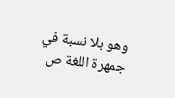وهو بلا نسبة في جمهرة اللغة ص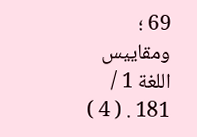69 ؛ ومقاييس اللغة 1 / 181 . ( 4 )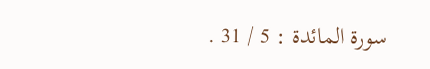سورة المائدة : 5 / 31 .